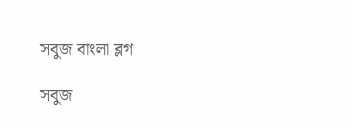সবুজ বাংলা ব্লগ

সবুজ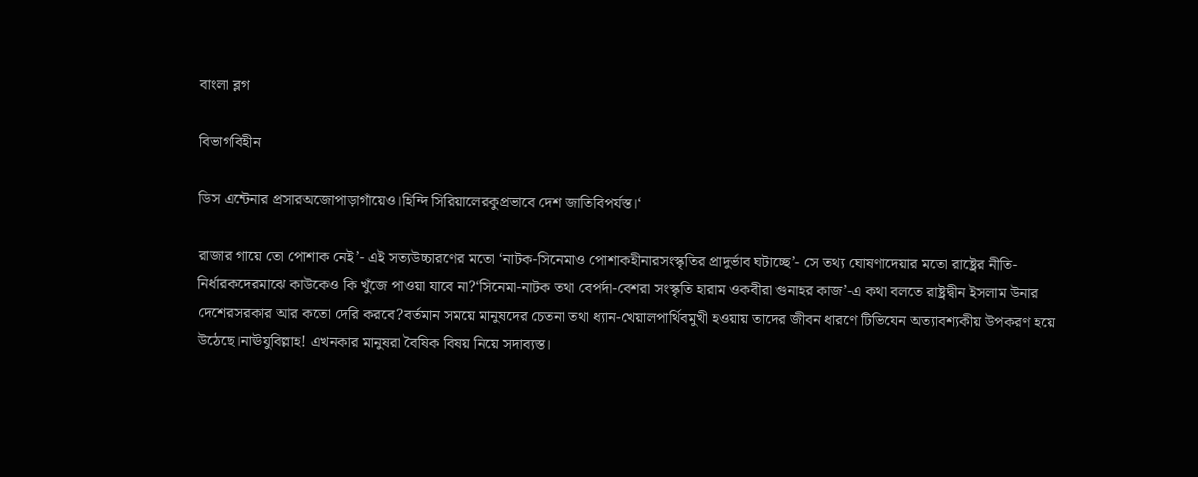বাংলা ব্লগ

বিভাগবিহীন

ডিস এন্টেনার প্রসারঅজোপাড়াগাঁয়েও।হিন্দি সিরিয়ালেরকুপ্রভাবে দেশ জাতিবিপর্যস্ত।‘

রাজার গায়ে তো পোশাক নেই’- এই সত্যউচ্চারণের মতো ‘নাটক-সিনেমাও পোশাকহীনারসংস্কৃতির প্রাদুর্ভাব ঘটাচ্ছে’- সে তথ্য ঘোষণাদেয়ার মতো রাষ্ট্রের নীতি-নির্ধারকদেরমাঝে কাউকেও কি খুঁজে পাওয়া যাবে না?‘সিনেমা-নাটক তথা বেপর্দা-বেশরা সংস্কৃতি হারাম ওকবীরা গুনাহর কাজ’-এ কথা বলতে রাষ্ট্রদ্বীন ইসলাম উনার দেশেরসরকার আর কতো দেরি করবে?বর্তমান সময়ে মানুষদের চেতনা তথা ধ্যান-খেয়ালপার্থিবমুখী হওয়ায় তাদের জীবন ধারণে টিভিযেন অত্যাবশ্যকীয় উপকরণ হয়ে উঠেছে।নাঊযুবিল্লাহ! এখনকার মানুষরা বৈষিক বিষয় নিয়ে সদাব্যস্ত।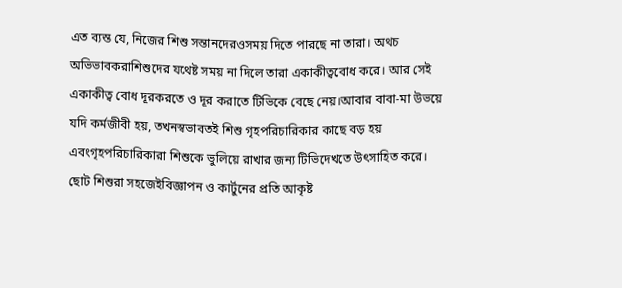এত ব্যস্ত যে, নিজের শিশু সন্তানদেরওসময় দিতে পারছে না তারা। অথচ অভিভাবকরাশিশুদের যথেষ্ট সময় না দিলে তারা একাকীত্ববোধ করে। আর সেই একাকীত্ব বোধ দূরকরতে ও দূর করাতে টিভিকে বেছে নেয়।আবার বাবা-মা উভয়ে যদি কর্মজীবী হয়, তখনস্বভাবতই শিশু গৃহপরিচারিকার কাছে বড় হয় এবংগৃহপরিচারিকারা শিশুকে ভুলিয়ে রাখার জন্য টিভিদেখতে উৎসাহিত করে। ছোট শিশুরা সহজেইবিজ্ঞাপন ও কার্টুনের প্রতি আকৃষ্ট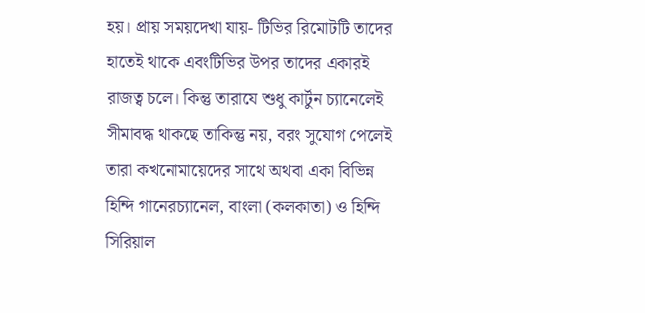হয়। প্রায় সময়দেখা যায়- টিভির রিমোটটি তাদের হাতেই থাকে এবংটিভির উপর তাদের একারই রাজত্ব চলে। কিন্তু তারাযে শুধু কার্টুন চ্যানেলেই সীমাবদ্ধ থাকছে তাকিন্তু নয়, বরং সুযোগ পেলেই তারা কখনোমায়েদের সাথে অথবা একা বিভিন্ন হিন্দি গানেরচ্যানেল, বাংলা (কলকাতা) ও হিন্দি সিরিয়াল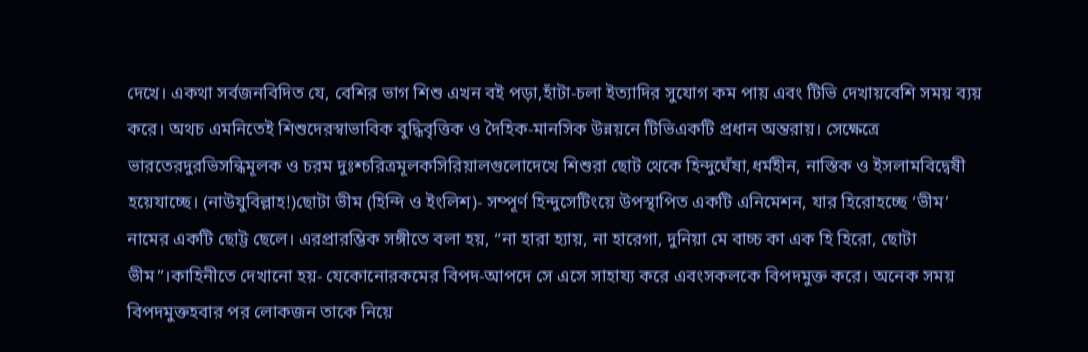দেখে। একথা সর্বজনবিদিত যে, বেশির ভাগ শিশু এখন বই পড়া,হাঁটা-চলা ইত্যাদির সুযোগ কম পায় এবং টিভি দেখায়বেশি সময় ব্যয় করে। অথচ এমনিতেই শিশুদেরস্বাভাবিক বুদ্ধিবৃত্তিক ও দৈহিক-মানসিক উন্নয়নে টিভিএকটি প্রধান অন্তরায়। সেক্ষেত্রে ভারতেরদুরভিসন্ধিমূলক ও চরম দুঃশ্চরিত্রমূলকসিরিয়ালগুলোদেখে শিশুরা ছোট থেকে হিন্দুঘেঁষা,ধর্মহীন, নাস্তিক ও ইসলামবিদ্বেষী হয়েযাচ্ছে। (নাউযুবিল্লাহ!)ছোটা ভীম (হিন্দি ও ইংলিশ)- সম্পূর্ণ হিন্দুসেটিংয়ে উপস্থাপিত একটি এনিমেশন, যার হিরোহচ্ছে ‘ভীম’ নামের একটি ছোট্ট ছেলে। এরপ্রারম্ভিক সঙ্গীতে বলা হয়, “না হারা হ্যায়, না হারেগা, দুনিয়া মে বাচ্চ কা এক হি হিরো, ছোটা ভীম”।কাহিনীতে দেখানো হয়- যেকোনোরকমের বিপদ-আপদে সে এসে সাহায্য করে এবংসকলকে বিপদমুক্ত করে। অনেক সময় বিপদমুক্তহবার পর লোকজন তাকে নিয়ে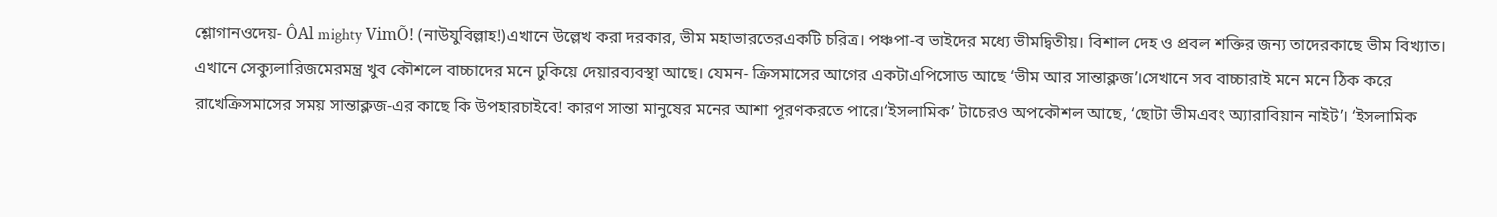শ্লোগানওদেয়- ÔAl mighty VimÕ! (নাউযুবিল্লাহ!)এখানে উল্লেখ করা দরকার, ভীম মহাভারতেরএকটি চরিত্র। পঞ্চপা-ব ভাইদের মধ্যে ভীমদ্বিতীয়। বিশাল দেহ ও প্রবল শক্তির জন্য তাদেরকাছে ভীম বিখ্যাত। এখানে সেক্যুলারিজমেরমন্ত্র খুব কৌশলে বাচ্চাদের মনে ঢুকিয়ে দেয়ারব্যবস্থা আছে। যেমন- ক্রিসমাসের আগের একটাএপিসোড আছে ‘ভীম আর সান্তাক্লজ’।সেখানে সব বাচ্চারাই মনে মনে ঠিক করে রাখেক্রিসমাসের সময় সান্তাক্লজ-এর কাছে কি উপহারচাইবে! কারণ সান্তা মানুষের মনের আশা পূরণকরতে পারে।‘ইসলামিক’ টাচেরও অপকৌশল আছে, ‘ছোটা ভীমএবং অ্যারাবিয়ান নাইট’। ‘ইসলামিক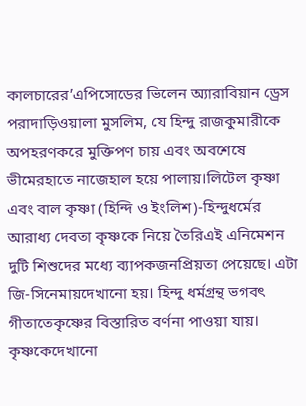কালচারের’এপিসোডের ভিলেন অ্যারাবিয়ান ড্রেস পরাদাড়িওয়ালা মুসলিম, যে হিন্দু রাজকুমারীকে অপহরণকরে মুক্তিপণ চায় এবং অবশেষে ভীমেরহাতে নাজেহাল হয়ে পালায়।লিটেল কৃষ্ণা এবং বাল কৃষ্ণা (হিন্দি ও ইংলিশ)-হিন্দুধর্মের আরাধ্য দেবতা কৃষ্ণকে নিয়ে তৈরিএই এনিমেশন দুটি শিশুদের মধ্যে ব্যাপকজনপ্রিয়তা পেয়েছে। এটা জি-সিনেমায়দেখানো হয়। হিন্দু ধর্মগ্রন্থ ভগবৎ গীতাতেকৃষ্ণের বিস্তারিত বর্ণনা পাওয়া যায়। কৃষ্ণকেদেখানো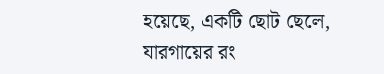হয়েছে, একটি ছোট ছেলে, যারগায়ের রং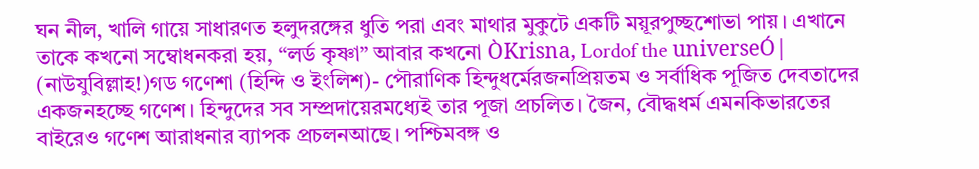ঘন নীল, খালি গায়ে সাধারণত হলুদরঙ্গের ধুতি পরা এবং মাথার মুকুটে একটি ময়ূরপুচ্ছশোভা পায়। এখানে তাকে কখনো সম্বোধনকরা হয়, “লর্ড কৃষ্ণা” আবার কখনো ÒKrisna, Lordof the universeÓ| (নাউযুবিল্লাহ!)গড গণেশা (হিন্দি ও ইংলিশ)- পৌরাণিক হিন্দুধর্মেরজনপ্রিয়তম ও সর্বাধিক পূজিত দেবতাদের একজনহচ্ছে গণেশ। হিন্দুদের সব সম্প্রদায়েরমধ্যেই তার পূজা প্রচলিত। জৈন, বৌদ্ধধর্ম এমনকিভারতের বাইরেও গণেশ আরাধনার ব্যাপক প্রচলনআছে। পশ্চিমবঙ্গ ও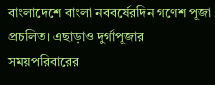বাংলাদেশে বাংলা নববর্ষেরদিন গণেশ পূজা প্রচলিত। এছাড়াও দুর্গাপূজার সময়পরিবারের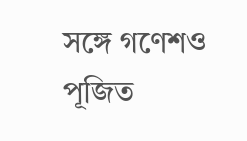সঙ্গে গণেশও পূজিত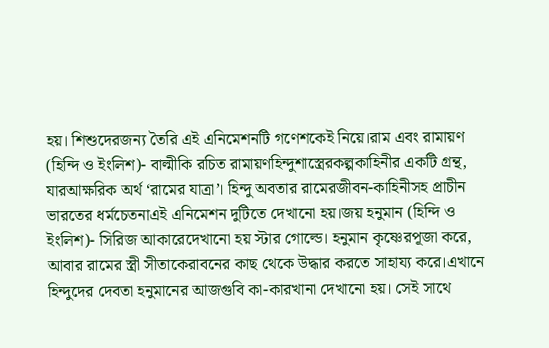হয়। শিশুদেরজন্য তৈরি এই এনিমেশনটি গণেশকেই নিয়ে।রাম এবং রামায়ণ (হিন্দি ও ইংলিশ)- বাল্মীকি রচিত রামায়ণহিন্দুশাস্ত্রেরকল্পকাহিনীর একটি গ্রন্থ, যারআক্ষরিক অর্থ ‘রামের যাত্রা’। হিন্দু অবতার রামেরজীবন-কাহিনীসহ প্রাচীন ভারতের ধর্মচেতনাএই এনিমেশন দুটিতে দেখানো হয়।জয় হনুমান (হিন্দি ও ইংলিশ)- সিরিজ আকারেদেখানো হয় স্টার গোল্ডে। হনুমান কৃষ্ণেরপূজা করে, আবার রামের স্ত্রী সীতাকেরাবনের কাছ থেকে উদ্ধার করতে সাহায্য করে।এখানে হিন্দুদের দেবতা হনুমানের আজগুবি কা-কারখানা দেখানো হয়। সেই সাথে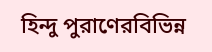হিন্দু পুরাণেরবিভিন্ন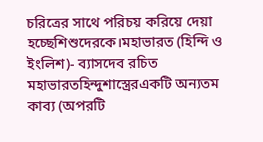চরিত্রের সাথে পরিচয় করিয়ে দেয়া হচ্ছেশিশুদেরকে।মহাভারত (হিন্দি ও ইংলিশ)- ব্যাসদেব রচিত মহাভারতহিন্দুশাস্ত্রেরএকটি অন্যতম কাব্য (অপরটি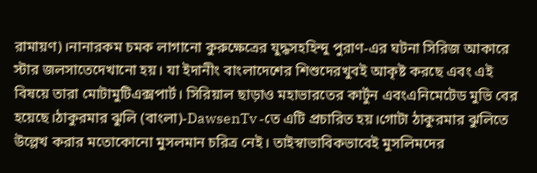রামায়ণ)।নানারকম চমক লাগানো কুরুক্ষেত্রের যুদ্ধসহহিন্দু পুরাণ-এর ঘটনা সিরিজ আকারে স্টার জলসাতেদেখানো হয়। যা ইদানীং বাংলাদেশের শিশুদেরখুবই আকৃষ্ট করছে এবং এই বিষয়ে তারা মোটামুটিএক্সপার্ট। সিরিয়াল ছাড়াও মহাভারতের কার্টুন এবংএনিমেটেড মুভি বের হয়েছে।ঠাকুরমার ঝুলি (বাংলা)-DawsenTv -তে এটি প্রচারিত হয়।গোটা ঠাকুরমার ঝুলিতে উল্লেখ করার মতোকোনো মুসলমান চরিত্র নেই। তাইস্বাভাবিকভাবেই মুসলিমদের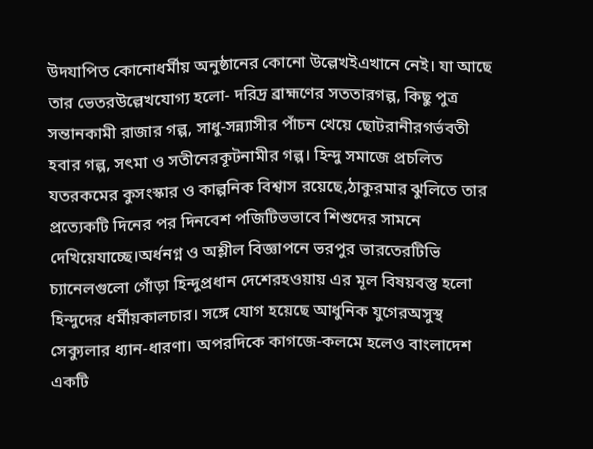উদযাপিত কোনোধর্মীয় অনুষ্ঠানের কোনো উল্লেখইএখানে নেই। যা আছে তার ভেতরউল্লেখযোগ্য হলো- দরিদ্র ব্রাহ্মণের সততারগল্প, কিছু পুত্র সন্তানকামী রাজার গল্প, সাধু-সন্ন্যাসীর পাঁচন খেয়ে ছোটরানীরগর্ভবতী হবার গল্প, সৎমা ও সতীনেরকূটনামীর গল্প। হিন্দু সমাজে প্রচলিত যতরকমের কুসংস্কার ও কাল্পনিক বিশ্বাস রয়েছে,ঠাকুরমার ঝুলিতে তার প্রত্যেকটি দিনের পর দিনবেশ পজিটিভভাবে শিশুদের সামনে দেখিয়েযাচ্ছে।অর্ধনগ্ন ও অশ্লীল বিজ্ঞাপনে ভরপুর ভারতেরটিভি চ্যানেলগুলো গোঁড়া হিন্দুপ্রধান দেশেরহওয়ায় এর মূল বিষয়বস্তু হলো হিন্দুদের ধর্মীয়কালচার। সঙ্গে যোগ হয়েছে আধুনিক যুগেরঅসুস্থ সেক্যুলার ধ্যান-ধারণা। অপরদিকে কাগজে-কলমে হলেও বাংলাদেশ একটি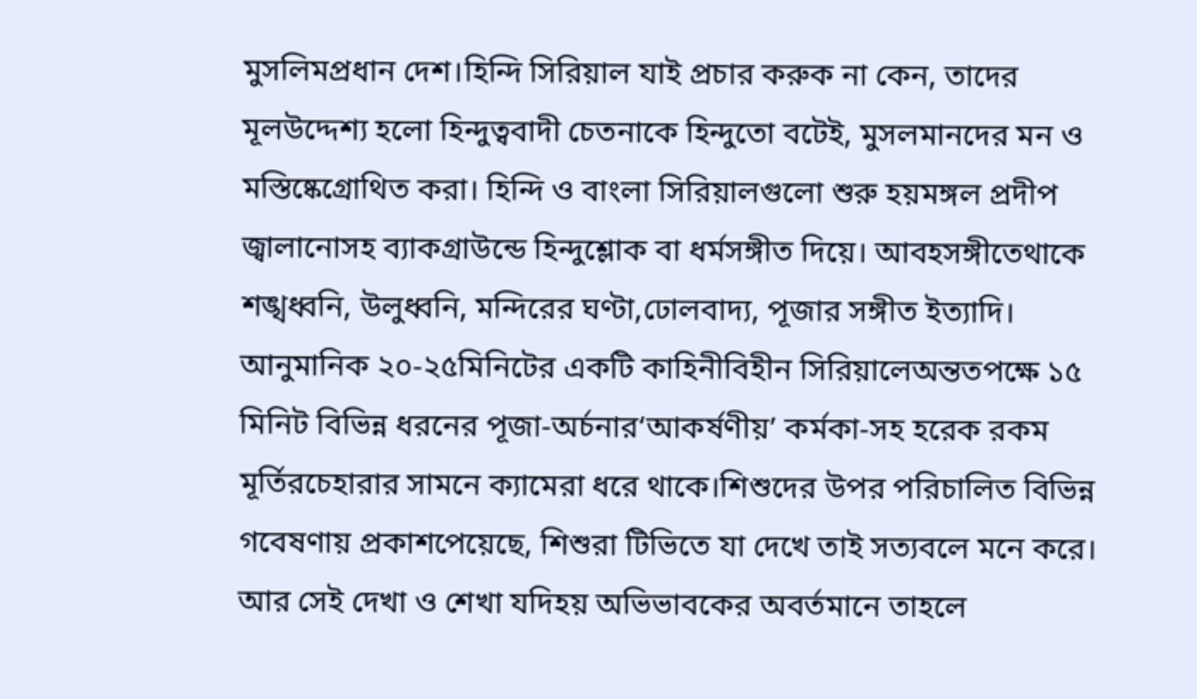মুসলিমপ্রধান দেশ।হিন্দি সিরিয়াল যাই প্রচার করুক না কেন, তাদের মূলউদ্দেশ্য হলো হিন্দুত্ববাদী চেতনাকে হিন্দুতো বটেই, মুসলমানদের মন ও মস্তিষ্কেগ্রোথিত করা। হিন্দি ও বাংলা সিরিয়ালগুলো শুরু হয়মঙ্গল প্রদীপ জ্বালানোসহ ব্যাকগ্রাউন্ডে হিন্দুশ্লোক বা ধর্মসঙ্গীত দিয়ে। আবহসঙ্গীতেথাকে শঙ্খধ্বনি, উলুধ্বনি, মন্দিরের ঘণ্টা,ঢোলবাদ্য, পূজার সঙ্গীত ইত্যাদি। আনুমানিক ২০-২৫মিনিটের একটি কাহিনীবিহীন সিরিয়ালেঅন্ততপক্ষে ১৫ মিনিট বিভিন্ন ধরনের পূজা-অর্চনার‘আকর্ষণীয়’ কর্মকা-সহ হরেক রকম মূর্তিরচেহারার সামনে ক্যামেরা ধরে থাকে।শিশুদের উপর পরিচালিত বিভিন্ন গবেষণায় প্রকাশপেয়েছে, শিশুরা টিভিতে যা দেখে তাই সত্যবলে মনে করে। আর সেই দেখা ও শেখা যদিহয় অভিভাবকের অবর্তমানে তাহলে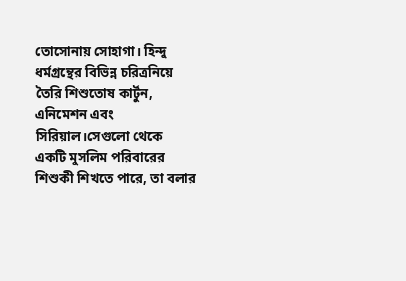তোসোনায় সোহাগা। হিন্দু ধর্মগ্রন্থের বিভিন্ন চরিত্রনিয়ে তৈরি শিশুতোষ কার্টুন, এনিমেশন এবং সিরিয়াল।সেগুলো থেকে একটি মুসলিম পরিবারের শিশুকী শিখতে পারে, তা বলার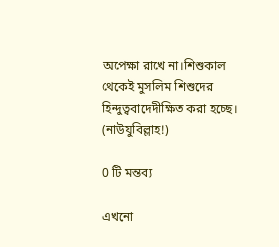অপেক্ষা রাখে না।শিশুকাল থেকেই মুসলিম শিশুদের হিন্দুত্ববাদেদীক্ষিত করা হচ্ছে। (নাউযুবিল্লাহ!)

0 টি মন্তব্য

এখনো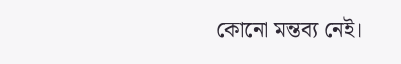কোনো মন্তব্য নেই।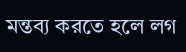মন্তব্য করতে হলে লগ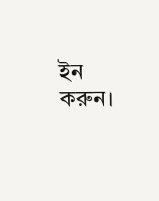ইন করুন।